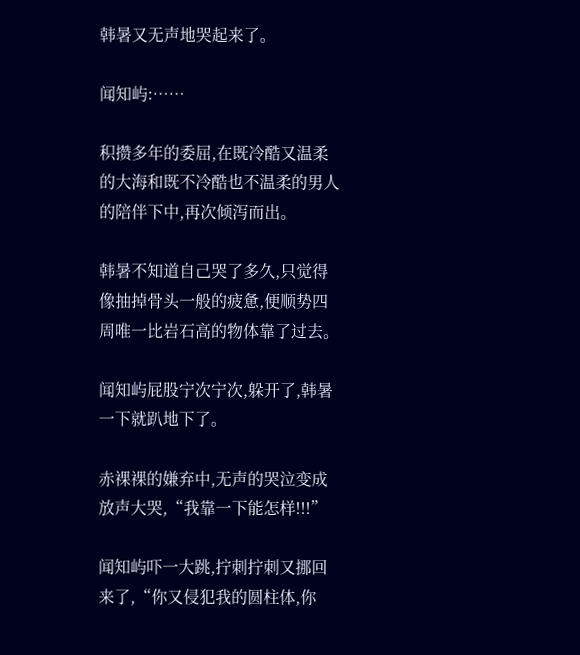韩暑又无声地哭起来了。

闻知屿:……

积攒多年的委屈,在既冷酷又温柔的大海和既不冷酷也不温柔的男人的陪伴下中,再次倾泻而出。

韩暑不知道自己哭了多久,只觉得像抽掉骨头一般的疲惫,便顺势四周唯一比岩石高的物体靠了过去。

闻知屿屁股宁次宁次,躲开了,韩暑一下就趴地下了。

赤裸裸的嫌弃中,无声的哭泣变成放声大哭,“我靠一下能怎样!!!”

闻知屿吓一大跳,拧刺拧刺又挪回来了,“你又侵犯我的圆柱体,你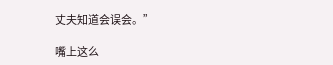丈夫知道会误会。”

嘴上这么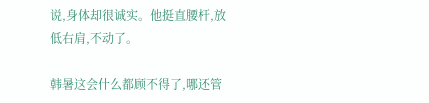说,身体却很诚实。他挺直腰杆,放低右肩,不动了。

韩暑这会什么都顾不得了,哪还管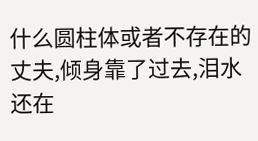什么圆柱体或者不存在的丈夫,倾身靠了过去,泪水还在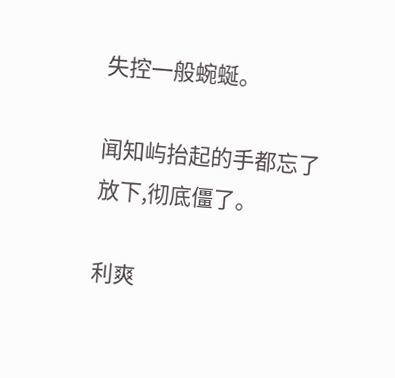失控一般蜿蜒。

闻知屿抬起的手都忘了放下,彻底僵了。

利爽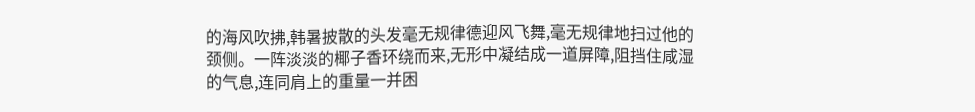的海风吹拂,韩暑披散的头发毫无规律德迎风飞舞,毫无规律地扫过他的颈侧。一阵淡淡的椰子香环绕而来,无形中凝结成一道屏障,阻挡住咸湿的气息,连同肩上的重量一并困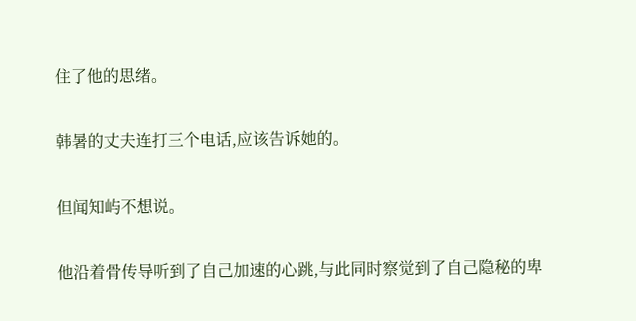住了他的思绪。

韩暑的丈夫连打三个电话,应该告诉她的。

但闻知屿不想说。

他沿着骨传导听到了自己加速的心跳,与此同时察觉到了自己隐秘的卑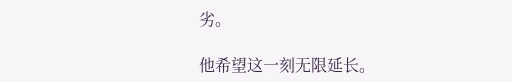劣。

他希望这一刻无限延长。